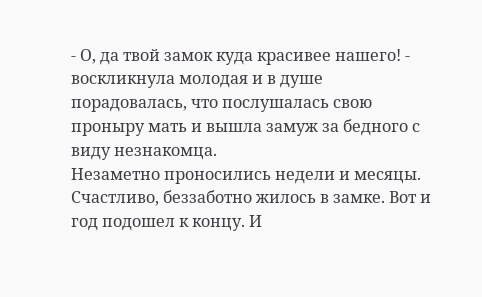- О, да твой замок куда красивее нашего! - воскликнула молодая и в душе порадовалась, что послушалась свою проныру мать и вышла замуж за бедного с виду незнакомца.
Незаметно проносились недели и месяцы. Счастливо, беззаботно жилось в замке. Вот и год подошел к концу. И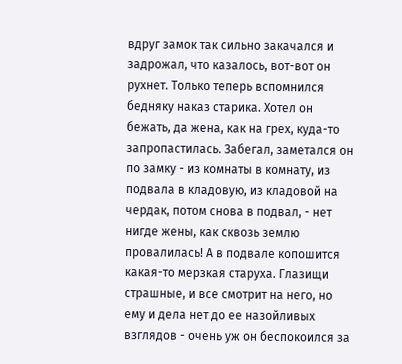вдруг замок так сильно закачался и задрожал, что казалось, вот-вот он рухнет. Только теперь вспомнился бедняку наказ старика. Хотел он бежать, да жена, как на грех, куда-то запропастилась. Забегал, заметался он по замку - из комнаты в комнату, из подвала в кладовую, из кладовой на чердак, потом снова в подвал, - нет нигде жены, как сквозь землю провалилась! А в подвале копошится какая-то мерзкая старуха. Глазищи страшные, и все смотрит на него, но ему и дела нет до ее назойливых взглядов - очень уж он беспокоился за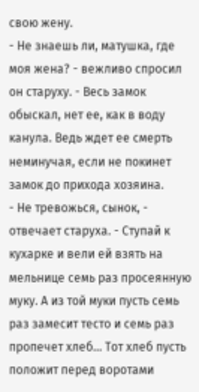свою жену.
- Не знаешь ли, матушка, где моя жена? - вежливо спросил он старуху. - Весь замок обыскал, нет ее, как в воду канула. Ведь ждет ее смерть неминучая, если не покинет замок до прихода хозяина.
- Не тревожься, сынок, - отвечает старуха. - Ступай к кухарке и вели ей взять на мельнице семь раз просеянную муку. А из той муки пусть семь раз замесит тесто и семь раз пропечет хлеб... Тот хлеб пусть положит перед воротами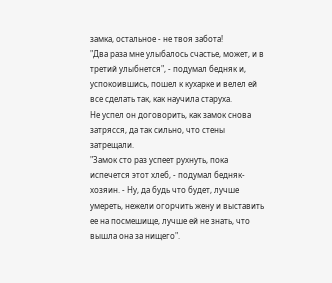замка, остальное - не твоя забота!
"Два раза мне улыбалось счастье, может, и в третий улыбнется", - подумал бедняк и, успокоившись, пошел к кухарке и велел ей все сделать так, как научила старуха.
Не успел он договорить, как замок снова затрясся, да так сильно, что стены затрещали.
"Замок сто раз успеет рухнуть, пока испечется этот хлеб, - подумал бедняк-хозяин. - Ну, да будь что будет, лучше умереть, нежели огорчить жену и выставить ее на посмешище, лучше ей не знать, что вышла она за нищего".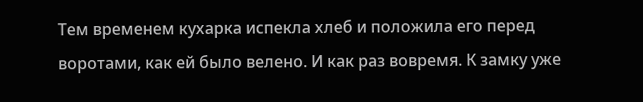Тем временем кухарка испекла хлеб и положила его перед воротами, как ей было велено. И как раз вовремя. К замку уже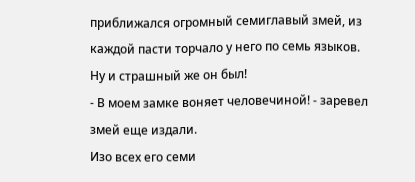приближался огромный семиглавый змей, из каждой пасти торчало у него по семь языков. Ну и страшный же он был!
- В моем замке воняет человечиной! - заревел змей еще издали.
Изо всех его семи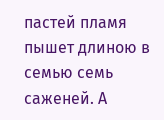пастей пламя пышет длиною в семью семь саженей. А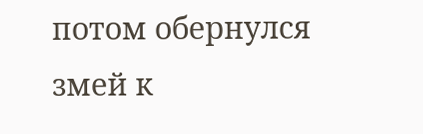потом обернулся змей к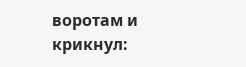воротам и крикнул: